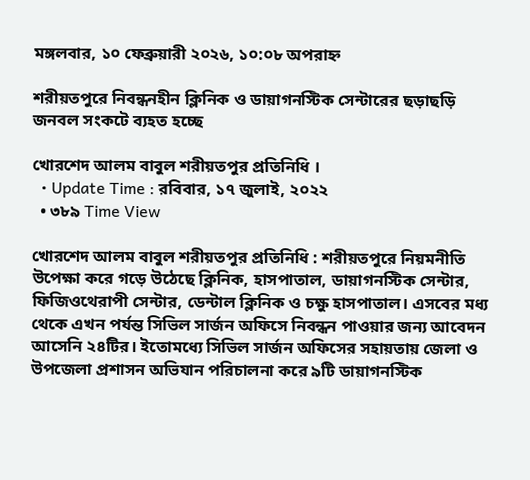মঙ্গলবার, ১০ ফেব্রুয়ারী ২০২৬, ১০:০৮ অপরাহ্ন

শরীয়তপুরে নিবন্ধনহীন ক্লিনিক ও ডায়াগনস্টিক সেন্টারের ছড়াছড়ি জনবল সংকটে ব্যহত হচ্ছে

খোরশেদ আলম বাবুল শরীয়তপুর প্রতিনিধি ।
  • Update Time : রবিবার, ১৭ জুলাই, ২০২২
  • ৩৮৯ Time View

খোরশেদ আলম বাবুল শরীয়তপুর প্রতিনিধি : শরীয়তপুরে নিয়মনীতি উপেক্ষা করে গড়ে উঠেছে ক্লিনিক, হাসপাতাল, ডায়াগনস্টিক সেন্টার, ফিজিওথেরাপী সেন্টার, ডেন্টাল ক্লিনিক ও চক্ষু হাসপাতাল। এসবের মধ্য থেকে এখন পর্যন্ত সিভিল সার্জন অফিসে নিবন্ধন পাওয়ার জন্য আবেদন আসেনি ২৪টির। ইতোমধ্যে সিভিল সার্জন অফিসের সহায়তায় জেলা ও উপজেলা প্রশাসন অভিযান পরিচালনা করে ৯টি ডায়াগনস্টিক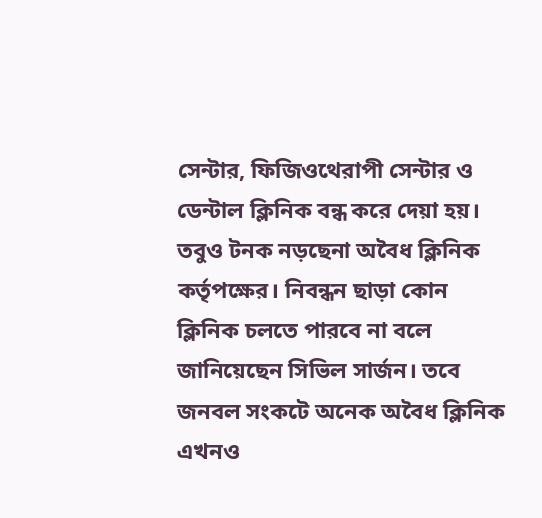সেন্টার, ফিজিওথেরাপী সেন্টার ও ডেন্টাল ক্লিনিক বন্ধ করে দেয়া হয়। তবুও টনক নড়ছেনা অবৈধ ক্লিনিক কর্তৃপক্ষের। নিবন্ধন ছাড়া কোন ক্লিনিক চলতে পারবে না বলে জানিয়েছেন সিভিল সার্জন। তবে জনবল সংকটে অনেক অবৈধ ক্লিনিক এখনও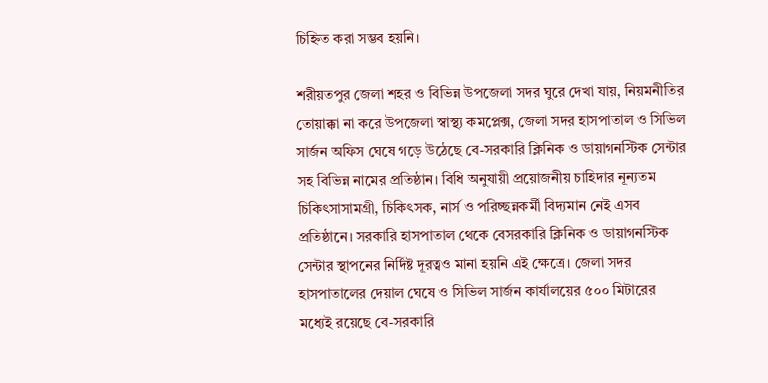চিহ্নিত করা সম্ভব হয়নি।

শরীয়তপুর জেলা শহর ও বিভিন্ন উপজেলা সদর ঘুরে দেখা যায়, নিয়মনীতির তোয়াক্কা না করে উপজেলা স্বাস্থ্য কমপ্লেক্স, জেলা সদর হাসপাতাল ও সিভিল সার্জন অফিস ঘেষে গড়ে উঠেছে বে-সরকারি ক্লিনিক ও ডায়াগনস্টিক সেন্টার সহ বিভিন্ন নামের প্রতিষ্ঠান। বিধি অনুযায়ী প্রয়োজনীয় চাহিদার নূন্যতম চিকিৎসাসামগ্রী, চিকিৎসক, নার্স ও পরিচ্ছন্নকর্মী বিদ্যমান নেই এসব প্রতিষ্ঠানে। সরকারি হাসপাতাল থেকে বেসরকারি ক্লিনিক ও ডায়াগনস্টিক সেন্টার স্থাপনের নির্দিষ্ট দূরত্বও মানা হয়নি এই ক্ষেত্রে। জেলা সদর হাসপাতালের দেয়াল ঘেষে ও সিভিল সার্জন কার্যালয়ের ৫০০ মিটারের মধ্যেই রয়েছে বে-সরকারি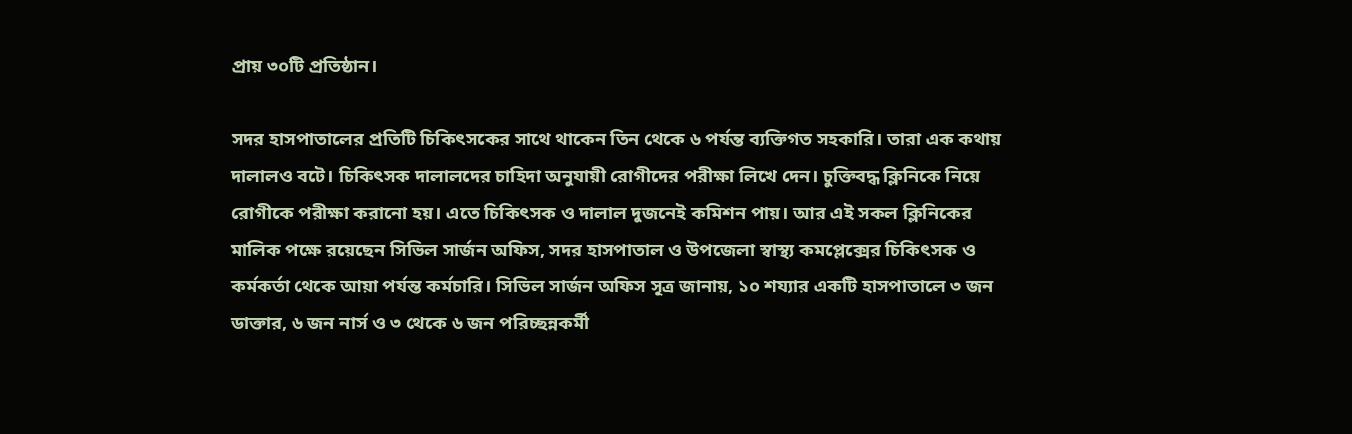প্রায় ৩০টি প্রতিষ্ঠান।

সদর হাসপাতালের প্রতিটি চিকিৎসকের সাথে থাকেন তিন থেকে ৬ পর্যন্ত ব্যক্তিগত সহকারি। তারা এক কথায় দালালও বটে। চিকিৎসক দালালদের চাহিদা অনুযায়ী রোগীদের পরীক্ষা লিখে দেন। চুক্তিবদ্ধ ক্লিনিকে নিয়ে রোগীকে পরীক্ষা করানো হয়। এতে চিকিৎসক ও দালাল দুজনেই কমিশন পায়। আর এই সকল ক্লিনিকের মালিক পক্ষে রয়েছেন সিভিল সার্জন অফিস, সদর হাসপাতাল ও উপজেলা স্বাস্থ্য কমপ্লেক্সের চিকিৎসক ও কর্মকর্তা থেকে আয়া পর্যন্ত কর্মচারি। সিভিল সার্জন অফিস সূত্র জানায়, ১০ শয্যার একটি হাসপাতালে ৩ জন ডাক্তার, ৬ জন নার্স ও ৩ থেকে ৬ জন পরিচ্ছন্নকর্মী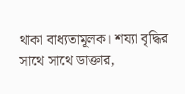থাকা বাধ্যতামূলক। শয্যা বৃদ্ধির সাথে সাথে ডাক্তার,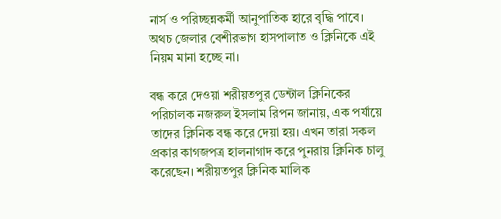নার্স ও পরিচ্ছন্নকর্মী আনুপাতিক হারে বৃদ্ধি পাবে। অথচ জেলার বেশীরভাগ হাসপালাত ও ক্লিনিকে এই নিয়ম মানা হচ্ছে না।

বন্ধ করে দেওয়া শরীয়তপুর ডেন্টাল ক্লিনিকের পরিচালক নজরুল ইসলাম রিপন জানায়, এক পর্যায়ে তাদের ক্লিনিক বন্ধ করে দেয়া হয়। এখন তারা সকল প্রকার কাগজপত্র হালনাগাদ করে পুনরায় ক্লিনিক চালু করেছেন। শরীয়তপুর ক্লিনিক মালিক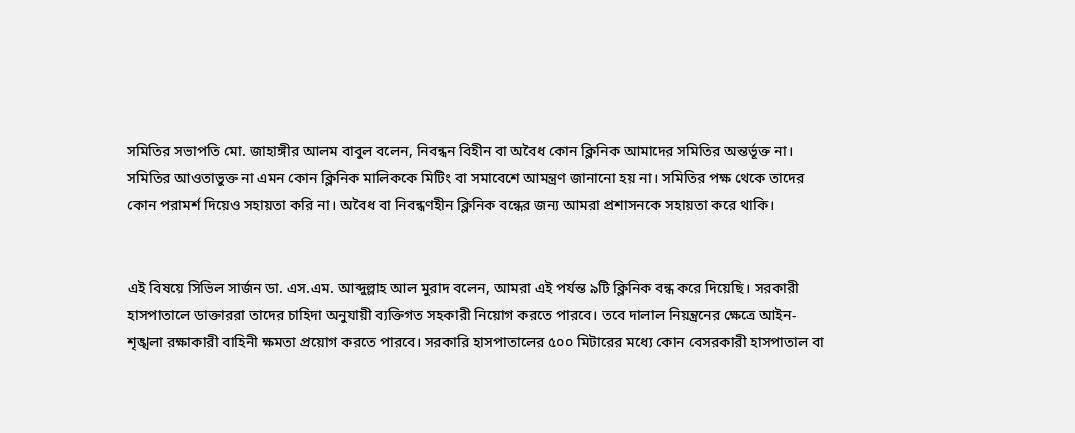সমিতির সভাপতি মো. জাহাঙ্গীর আলম বাবুল বলেন, নিবন্ধন বিহীন বা অবৈধ কোন ক্লিনিক আমাদের সমিতির অন্তর্ভূক্ত না। সমিতির আওতাভুক্ত না এমন কোন ক্লিনিক মালিককে মিটিং বা সমাবেশে আমন্ত্রণ জানানো হয় না। সমিতির পক্ষ থেকে তাদের কোন পরামর্শ দিয়েও সহায়তা করি না। অবৈধ বা নিবন্ধণহীন ক্লিনিক বন্ধের জন্য আমরা প্রশাসনকে সহায়তা করে থাকি।


এই বিষয়ে সিভিল সার্জন ডা. এস.এম. আব্দুল্লাহ আল মুরাদ বলেন, আমরা এই পর্যন্ত ৯টি ক্লিনিক বন্ধ করে দিয়েছি। সরকারী হাসপাতালে ডাক্তাররা তাদের চাহিদা অনুযায়ী ব্যক্তিগত সহকারী নিয়োগ করতে পারবে। তবে দালাল নিয়ন্ত্রনের ক্ষেত্রে আইন-শৃঙ্খলা রক্ষাকারী বাহিনী ক্ষমতা প্রয়োগ করতে পারবে। সরকারি হাসপাতালের ৫০০ মিটারের মধ্যে কোন বেসরকারী হাসপাতাল বা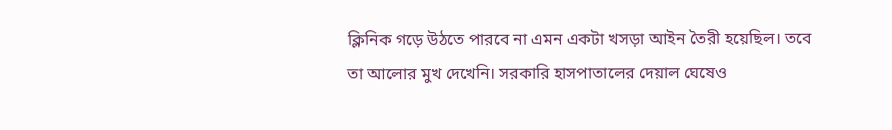ক্লিনিক গড়ে উঠতে পারবে না এমন একটা খসড়া আইন তৈরী হয়েছিল। তবে তা আলোর মুখ দেখেনি। সরকারি হাসপাতালের দেয়াল ঘেষেও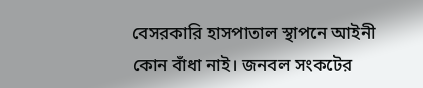বেসরকারি হাসপাতাল স্থাপনে আইনী কোন বাঁধা নাই। জনবল সংকটের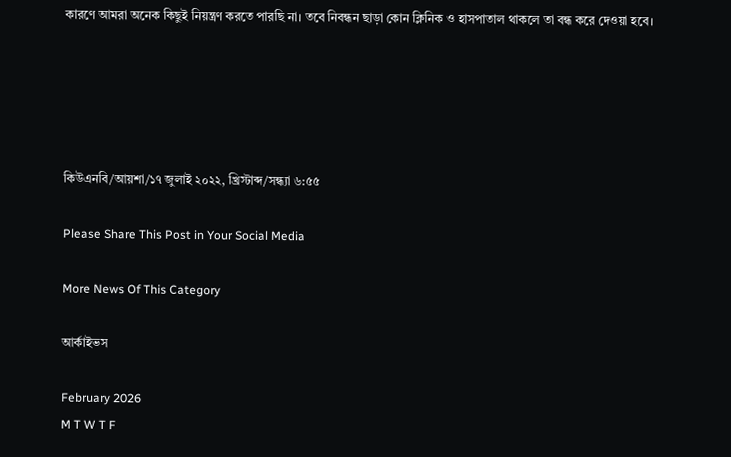কারণে আমরা অনেক কিছুই নিয়ন্ত্রণ করতে পারছি না। তবে নিবন্ধন ছাড়া কোন ক্লিনিক ও হাসপাতাল থাকলে তা বন্ধ করে দেওয়া হবে।





কিউএনবি/আয়শা/১৭ জুলাই ২০২২, খ্রিস্টাব্দ/সন্ধ্যা ৬:৫৫

Please Share This Post in Your Social Media

More News Of This Category

আর্কাইভস

February 2026
M T W T F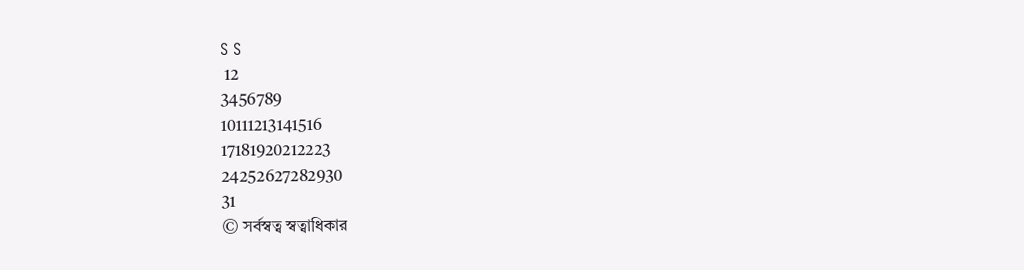S S
 12
3456789
10111213141516
17181920212223
24252627282930
31
© সর্বস্বত্ব স্বত্বাধিকার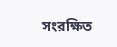সংরক্ষিত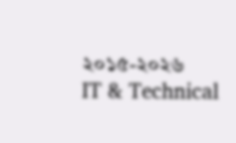২০১৫-২০২৬
IT & Technical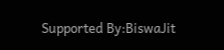Supported By:BiswaJit